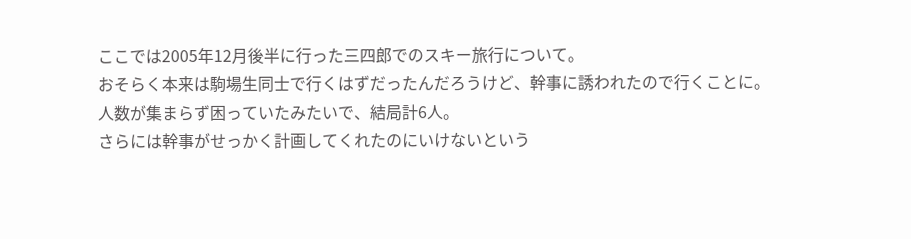ここでは2005年12月後半に行った三四郎でのスキー旅行について。
おそらく本来は駒場生同士で行くはずだったんだろうけど、幹事に誘われたので行くことに。
人数が集まらず困っていたみたいで、結局計6人。
さらには幹事がせっかく計画してくれたのにいけないという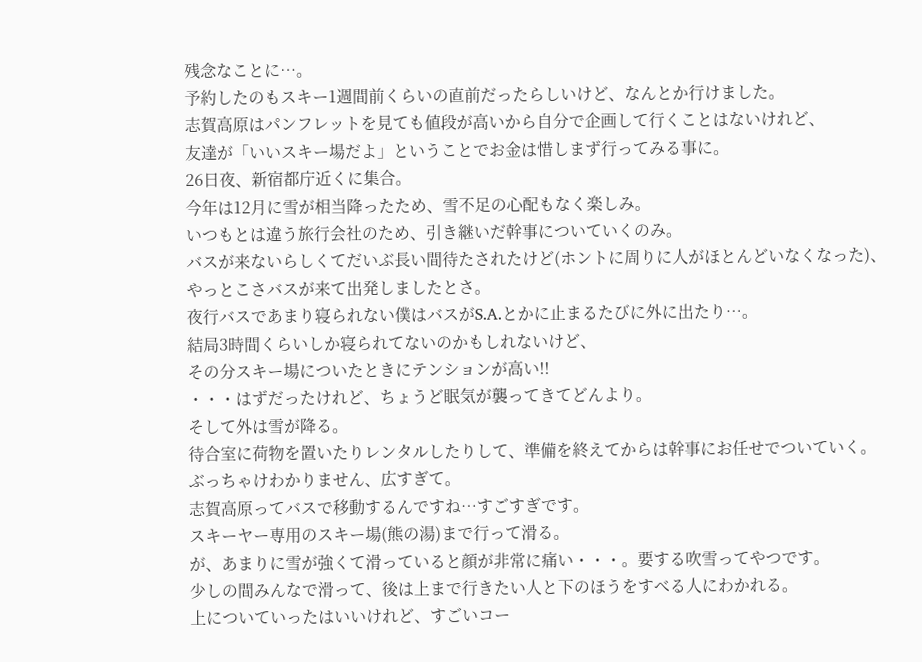残念なことに…。
予約したのもスキー1週間前くらいの直前だったらしいけど、なんとか行けました。
志賀高原はパンフレットを見ても値段が高いから自分で企画して行くことはないけれど、
友達が「いいスキー場だよ」ということでお金は惜しまず行ってみる事に。
26日夜、新宿都庁近くに集合。
今年は12月に雪が相当降ったため、雪不足の心配もなく楽しみ。
いつもとは違う旅行会社のため、引き継いだ幹事についていくのみ。
バスが来ないらしくてだいぶ長い間待たされたけど(ホントに周りに人がほとんどいなくなった)、
やっとこさバスが来て出発しましたとさ。
夜行バスであまり寝られない僕はバスがS.A.とかに止まるたびに外に出たり…。
結局3時間くらいしか寝られてないのかもしれないけど、
その分スキー場についたときにテンションが高い!!
・・・はずだったけれど、ちょうど眠気が襲ってきてどんより。
そして外は雪が降る。
待合室に荷物を置いたりレンタルしたりして、準備を終えてからは幹事にお任せでついていく。
ぶっちゃけわかりません、広すぎて。
志賀高原ってバスで移動するんですね…すごすぎです。
スキーヤー専用のスキー場(熊の湯)まで行って滑る。
が、あまりに雪が強くて滑っていると顔が非常に痛い・・・。要する吹雪ってやつです。
少しの間みんなで滑って、後は上まで行きたい人と下のほうをすべる人にわかれる。
上についていったはいいけれど、すごいコー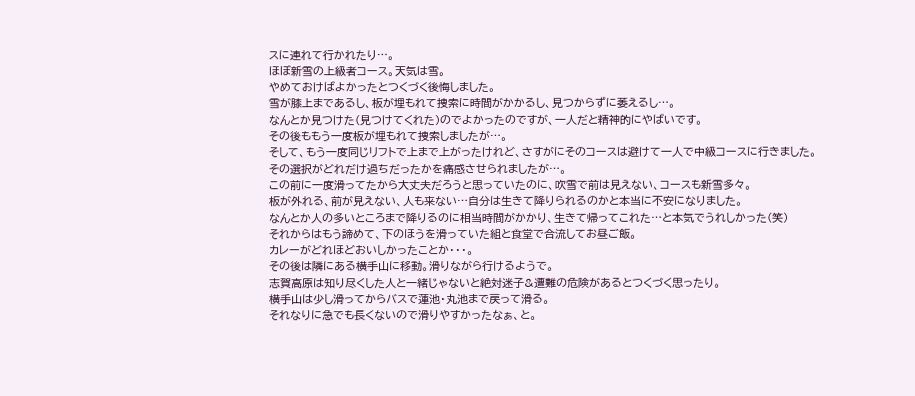スに連れて行かれたり…。
ほぼ新雪の上級者コース。天気は雪。
やめておけばよかったとつくづく後悔しました。
雪が膝上まであるし、板が埋もれて捜索に時間がかかるし、見つからずに萎えるし…。
なんとか見つけた(見つけてくれた)のでよかったのですが、一人だと精神的にやばいです。
その後ももう一度板が埋もれて捜索しましたが…。
そして、もう一度同じリフトで上まで上がったけれど、さすがにそのコースは避けて一人で中級コースに行きました。
その選択がどれだけ過ちだったかを痛感させられましたが…。
この前に一度滑ってたから大丈夫だろうと思っていたのに、吹雪で前は見えない、コースも新雪多々。
板が外れる、前が見えない、人も来ない…自分は生きて降りられるのかと本当に不安になりました。
なんとか人の多いところまで降りるのに相当時間がかかり、生きて帰ってこれた…と本気でうれしかった(笑)
それからはもう諦めて、下のほうを滑っていた組と食堂で合流してお昼ご飯。
カレーがどれほどおいしかったことか・・・。
その後は隣にある横手山に移動。滑りながら行けるようで。
志賀高原は知り尽くした人と一緒じゃないと絶対迷子&遭難の危険があるとつくづく思ったり。
横手山は少し滑ってからバスで蓮池・丸池まで戻って滑る。
それなりに急でも長くないので滑りやすかったなぁ、と。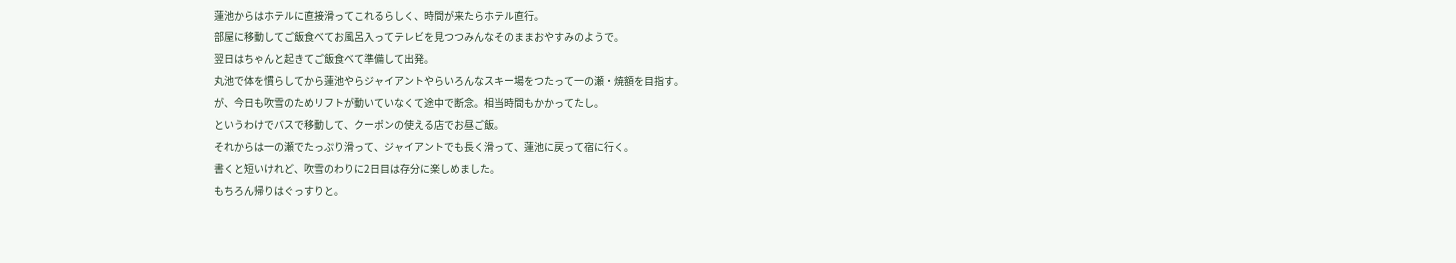蓮池からはホテルに直接滑ってこれるらしく、時間が来たらホテル直行。
部屋に移動してご飯食べてお風呂入ってテレビを見つつみんなそのままおやすみのようで。
翌日はちゃんと起きてご飯食べて準備して出発。
丸池で体を慣らしてから蓮池やらジャイアントやらいろんなスキー場をつたって一の瀬・焼額を目指す。
が、今日も吹雪のためリフトが動いていなくて途中で断念。相当時間もかかってたし。
というわけでバスで移動して、クーポンの使える店でお昼ご飯。
それからは一の瀬でたっぷり滑って、ジャイアントでも長く滑って、蓮池に戻って宿に行く。
書くと短いけれど、吹雪のわりに2日目は存分に楽しめました。
もちろん帰りはぐっすりと。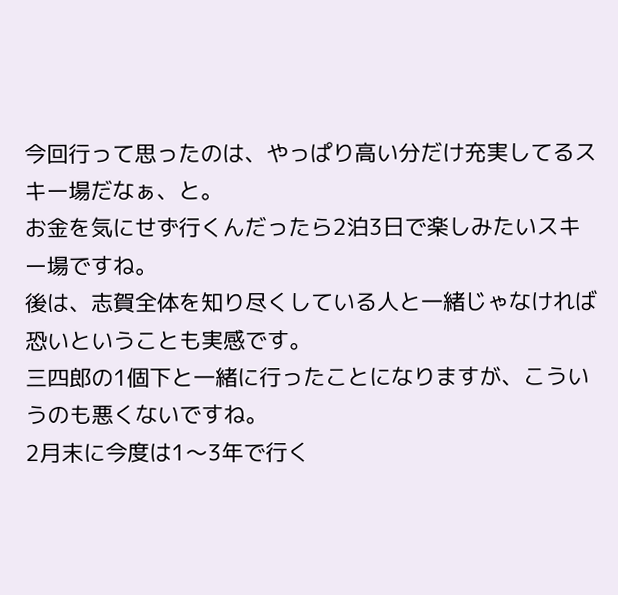今回行って思ったのは、やっぱり高い分だけ充実してるスキー場だなぁ、と。
お金を気にせず行くんだったら2泊3日で楽しみたいスキー場ですね。
後は、志賀全体を知り尽くしている人と一緒じゃなければ恐いということも実感です。
三四郎の1個下と一緒に行ったことになりますが、こういうのも悪くないですね。
2月末に今度は1〜3年で行く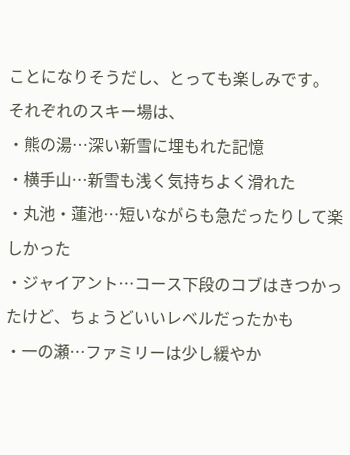ことになりそうだし、とっても楽しみです。
それぞれのスキー場は、
・熊の湯…深い新雪に埋もれた記憶
・横手山…新雪も浅く気持ちよく滑れた
・丸池・蓮池…短いながらも急だったりして楽しかった
・ジャイアント…コース下段のコブはきつかったけど、ちょうどいいレベルだったかも
・一の瀬…ファミリーは少し緩やか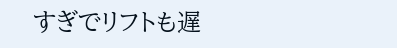すぎでリフトも遅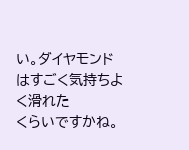い。ダイヤモンドはすごく気持ちよく滑れた
くらいですかね。